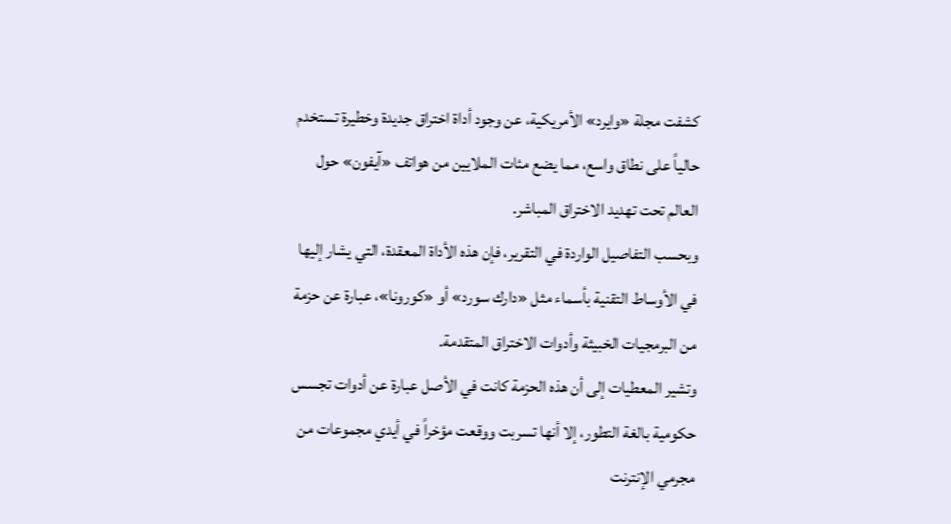كشفت مجلة «وايرد» الأمريكية، عن وجود أداة اختراق جديدة وخطيرة تستخدم حالياً على نطاق واسع، مما يضع مئات الملايين من هواتف «آيفون» حول العالم تحت تهديد الاختراق المباشر.
وبحسب التفاصيل الواردة في التقرير، فإن هذه الأداة المعقدة، التي يشار إليها في الأوساط التقنية بأسماء مثل «دارك سورد» أو «كورونا»، عبارة عن حزمة من البرمجيات الخبيثة وأدوات الاختراق المتقدمة.
وتشير المعطيات إلى أن هذه الحزمة كانت في الأصل عبارة عن أدوات تجسس حكومية بالغة التطور، إلا أنها تسربت ووقعت مؤخراً في أيدي مجموعات من مجرمي الإنترنت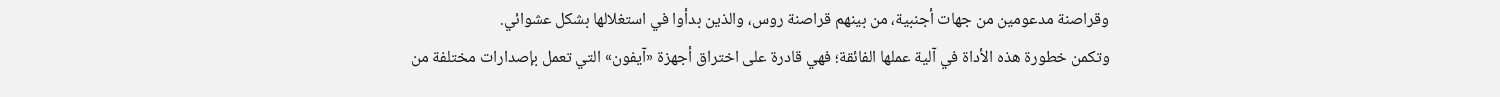وقراصنة مدعومين من جهات أجنبية، من بينهم قراصنة روس، والذين بدأوا في استغلالها بشكل عشوائي.
وتكمن خطورة هذه الأداة في آلية عملها الفائقة؛ فهي قادرة على اختراق أجهزة «آيفون» التي تعمل بإصدارات مختلفة من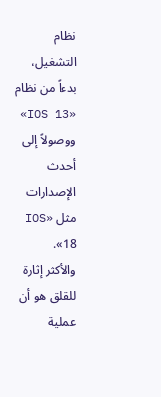نظام التشغيل، بدءاً من نظام «IOS 13» ووصولاً إلى أحدث الإصدارات مثل «IOS 18».
والأكثر إثارة للقلق هو أن عملية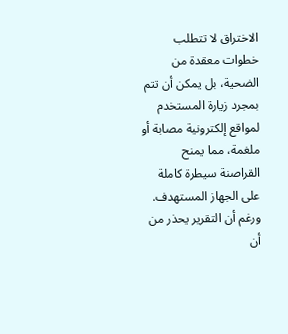الاختراق لا تتطلب خطوات معقدة من الضحية، بل يمكن أن تتم بمجرد زيارة المستخدم لمواقع إلكترونية مصابة أو ملغمة، مما يمنح القراصنة سيطرة كاملة على الجهاز المستهدف.
ورغم أن التقرير يحذر من أن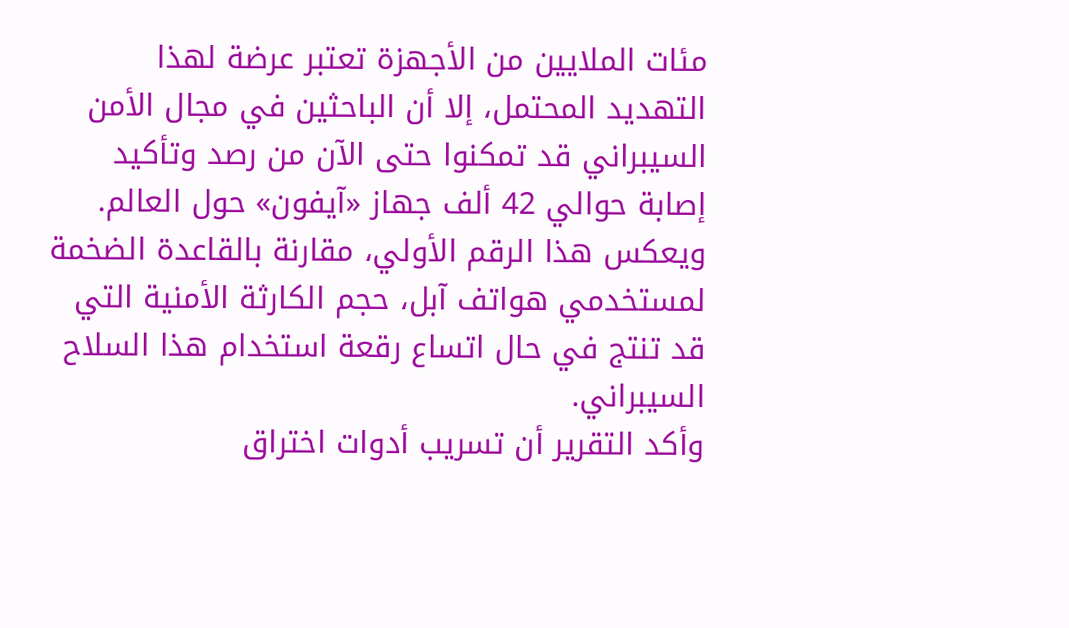مئات الملايين من الأجهزة تعتبر عرضة لهذا التهديد المحتمل، إلا أن الباحثين في مجال الأمن السيبراني قد تمكنوا حتى الآن من رصد وتأكيد إصابة حوالي 42 ألف جهاز «آيفون» حول العالم. ويعكس هذا الرقم الأولي، مقارنة بالقاعدة الضخمة لمستخدمي هواتف آبل، حجم الكارثة الأمنية التي قد تنتج في حال اتساع رقعة استخدام هذا السلاح السيبراني.
وأكد التقرير أن تسريب أدوات اختراق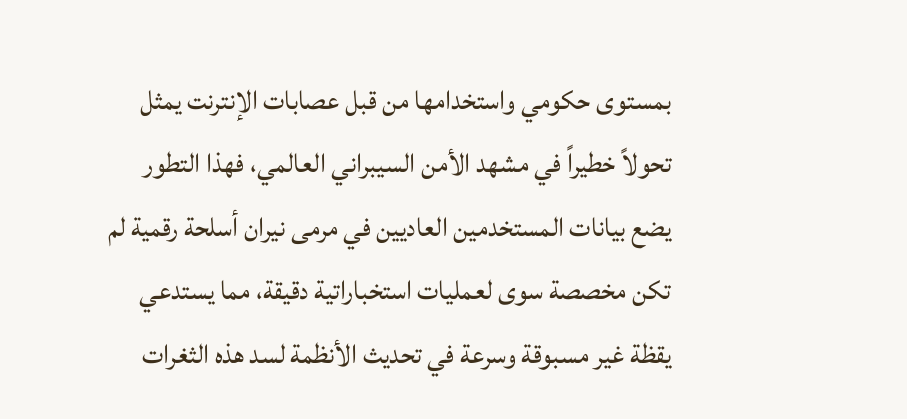بمستوى حكومي واستخدامها من قبل عصابات الإنترنت يمثل تحولاً خطيراً في مشهد الأمن السيبراني العالمي، فهذا التطور يضع بيانات المستخدمين العاديين في مرمى نيران أسلحة رقمية لم تكن مخصصة سوى لعمليات استخباراتية دقيقة، مما يستدعي يقظة غير مسبوقة وسرعة في تحديث الأنظمة لسد هذه الثغرات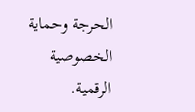الحرجة وحماية الخصوصية الرقمية.